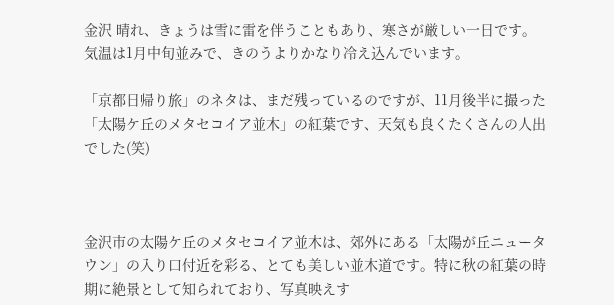金沢 晴れ、きょうは雪に雷を伴うこともあり、寒さが厳しい一日です。気温は1月中旬並みで、きのうよりかなり冷え込んでいます。

「京都日帰り旅」のネタは、まだ残っているのですが、11月後半に撮った「太陽ケ丘のメタセコイア並木」の紅葉です、天気も良くたくさんの人出でした(笑)



金沢市の太陽ケ丘のメタセコイア並木は、郊外にある「太陽が丘ニュータウン」の入り口付近を彩る、とても美しい並木道です。特に秋の紅葉の時期に絶景として知られており、写真映えす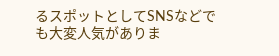るスポットとしてSNSなどでも大変人気がありま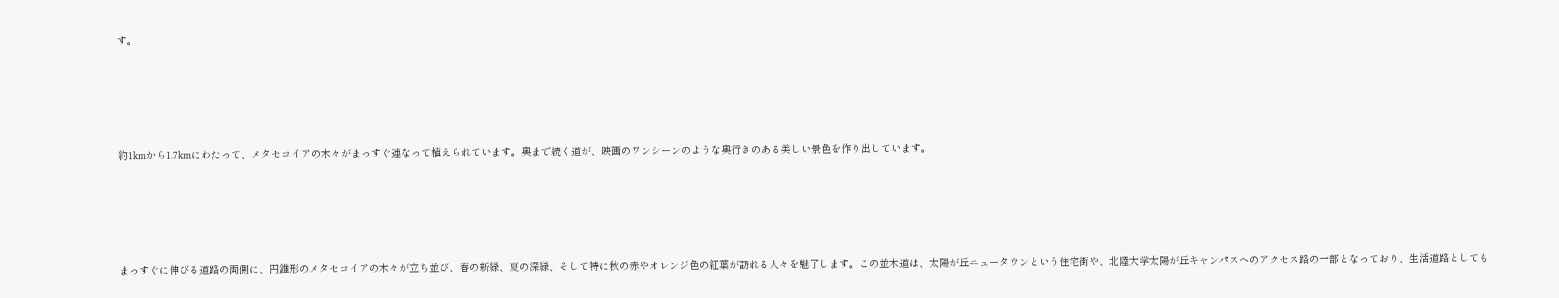す。




約1kmから1.7kmにわたって、メタセコイアの木々がまっすぐ連なって植えられています。奥まで続く道が、映画のワンシーンのような奥行きのある美しい景色を作り出しています。




まっすぐに伸びる道路の両側に、円錐形のメタセコイアの木々が立ち並び、春の新緑、夏の深緑、そして特に秋の赤やオレンジ色の紅葉が訪れる人々を魅了します。この並木道は、太陽が丘ニュータウンという住宅街や、北陸大学太陽が丘キャンパスへのアクセス路の一部となっており、生活道路としても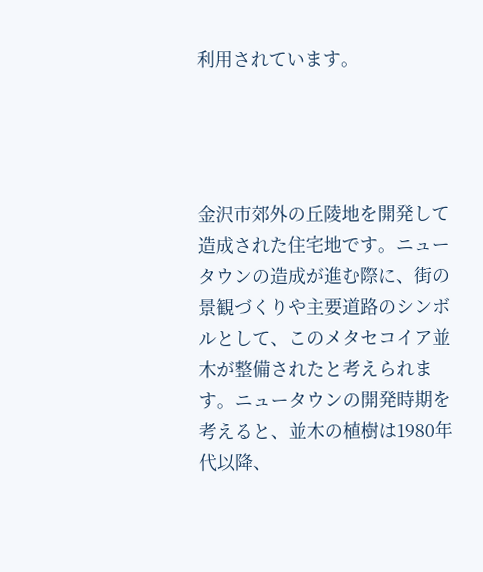利用されています。




金沢市郊外の丘陵地を開発して造成された住宅地です。ニュータウンの造成が進む際に、街の景観づくりや主要道路のシンボルとして、このメタセコイア並木が整備されたと考えられます。ニュータウンの開発時期を考えると、並木の植樹は1980年代以降、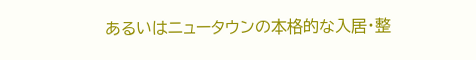あるいはニュータウンの本格的な入居・整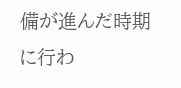備が進んだ時期に行わ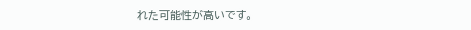れた可能性が高いです。